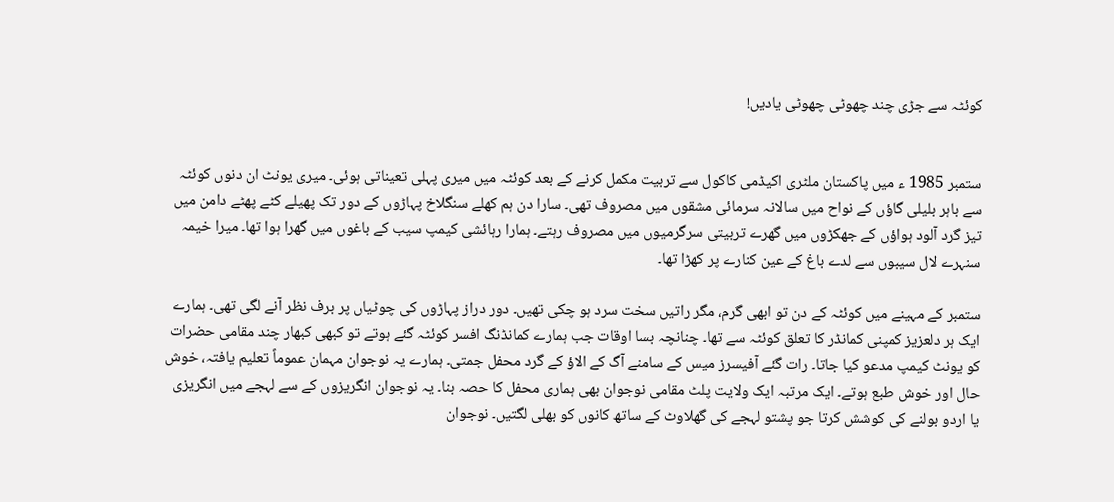کوئٹہ سے جڑی چند چھوٹی چھوٹی یادیں!


ستمبر 1985 ء میں پاکستان ملٹری اکیڈمی کاکول سے تربیت مکمل کرنے کے بعد کوئٹہ میں میری پہلی تعیناتی ہوئی۔ میری یونٹ ان دنوں کوئٹہ سے باہر بلیلی گاؤں کے نواح میں سالانہ سرمائی مشقوں میں مصروف تھی۔ سارا دن ہم کھلے سنگلاخ پہاڑوں کے دور تک پھیلے کٹے پھٹے دامن میں تیز گرد آلود ہواؤں کے جھکڑوں میں گھرے تربیتی سرگرمیوں میں مصروف رہتے۔ ہمارا رہائشی کیمپ سیب کے باغوں میں گھرا ہوا تھا۔ میرا خیمہ سنہرے لال سیبوں سے لدے باغ کے عین کنارے پر کھڑا تھا۔

ستمبر کے مہینے میں کوئٹہ کے دن تو ابھی گرم، مگر راتیں سخت سرد ہو چکی تھیں۔ دور دراز پہاڑوں کی چوٹیاں پر برف نظر آنے لگی تھی۔ ہمارے ایک ہر دلعزیز کمپنی کمانڈر کا تعلق کوئٹہ سے تھا۔ چنانچہ بسا اوقات جب ہمارے کمانڈنگ افسر کوئٹہ گئے ہوتے تو کبھی کبھار چند مقامی حضرات کو یونٹ کیمپ مدعو کیا جاتا۔ رات گئے آفیسرز میس کے سامنے آگ کے الاؤ کے گرد محفل جمتی۔ ہمارے یہ نوجوان مہمان عموماً تعلیم یافتہ، خوش حال اور خوش طبع ہوتے۔ ایک مرتبہ ایک ولایت پلٹ مقامی نوجوان بھی ہماری محفل کا حصہ بنا۔ یہ نوجوان انگریزوں کے سے لہجے میں انگریزی یا اردو بولنے کی کوشش کرتا جو پشتو لہجے کی گھلاوٹ کے ساتھ کانوں کو بھلی لگتیں۔ نوجوان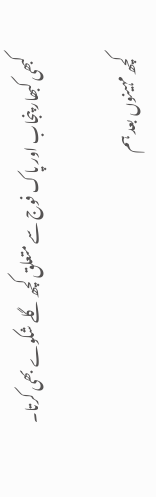کبھی کبھار پنجاب اور پاک فوج سے متعلق کچھ گلے شکوے بھی کرتا۔

کچھ مہینوں بعد ہم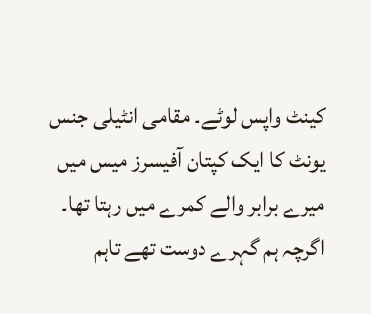کینٹ واپس لوٹے۔ مقامی انٹیلی جنس یونٹ کا ایک کپتان آفیسرز میس میں میرے برابر والے کمرے میں رہتا تھا۔ اگرچہ ہم گہرے دوست تھے تاہم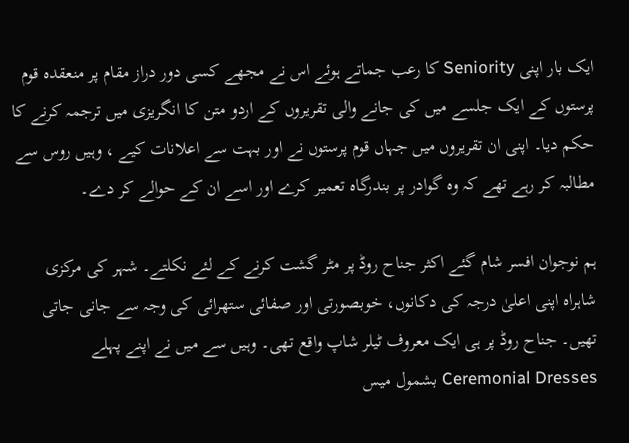ایک بار اپنی Seniority کا رعب جماتے ہوئے اس نے مجھے کسی دور دراز مقام پر منعقدہ قوم پرستوں کے ایک جلسے میں کی جانے والی تقریروں کے اردو متن کا انگریزی میں ترجمہ کرنے کا حکم دیا۔ اپنی ان تقریروں میں جہاں قوم پرستوں نے اور بہت سے اعلانات کیے ، وہیں روس سے مطالبہ کر رہے تھے کہ وہ گوادر پر بندرگاہ تعمیر کرے اور اسے ان کے حوالے کر دے۔

ہم نوجوان افسر شام گئے اکثر جناح روڈ پر مٹر گشت کرنے کے لئے نکلتے۔ شہر کی مرکزی شاہراہ اپنی اعلیٰ درجہ کی دکانوں، خوبصورتی اور صفائی ستھرائی کی وجہ سے جانی جاتی تھیں۔ جناح روڈ پر ہی ایک معروف ٹیلر شاپ واقع تھی۔ وہیں سے میں نے اپنے پہلے Ceremonial Dresses بشمول میس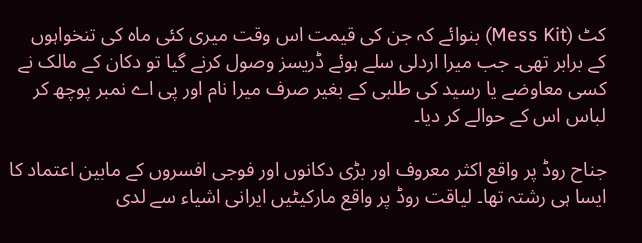کٹ (Mess Kit) بنوائے کہ جن کی قیمت اس وقت میری کئی ماہ کی تنخواہوں کے برابر تھی۔ جب میرا اردلی سلے ہوئے ڈریسز وصول کرنے گیا تو دکان کے مالک نے کسی معاوضے یا رسید کی طلبی کے بغیر صرف میرا نام اور پی اے نمبر پوچھ کر لباس اس کے حوالے کر دیا۔

جناح روڈ پر واقع اکثر معروف اور بڑی دکانوں اور فوجی افسروں کے مابین اعتماد کا ایسا ہی رشتہ تھا۔ لیاقت روڈ پر واقع مارکیٹیں ایرانی اشیاء سے لدی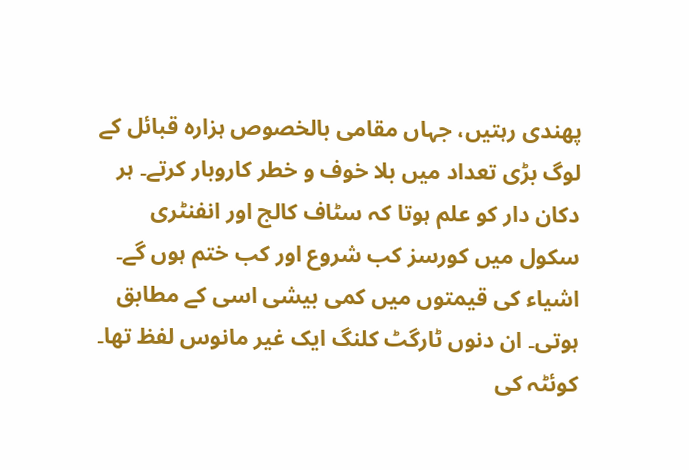پھندی رہتیں، جہاں مقامی بالخصوص ہزارہ قبائل کے لوگ بڑی تعداد میں بلا خوف و خطر کاروبار کرتے۔ ہر دکان دار کو علم ہوتا کہ سٹاف کالج اور انفنٹری سکول میں کورسز کب شروع اور کب ختم ہوں گے۔ اشیاء کی قیمتوں میں کمی بیشی اسی کے مطابق ہوتی۔ ان دنوں ٹارگٹ کلنگ ایک غیر مانوس لفظ تھا۔ کوئٹہ کی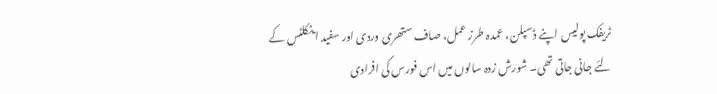ٹریفک پولیس اپنے ڈسپلن، عمدہ طرز عمل، صاف ستھری وردی اور سفید اینکلٹس کے لئے جانی جاتی تھی۔ شورش زدہ سالوں میں اس فورس کی افرادی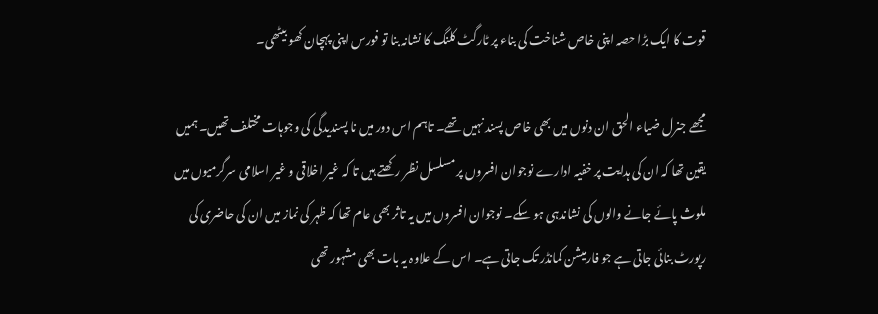قوت کا ایک بڑا حصہ اپنی خاص شناخت کی بناء پر ٹارگٹ کلنگ کا نشانہ بنا تو فورس اپنی پہچان کھو بیٹھی۔

مجھے جنرل ضیاء الحق ان دنوں میں بھی خاص پسند نہیں تھے۔ تاہم اس دور میں نا پسندیدگی کی وجوہات مختلف تھیں۔ ہمیں یقین تھا کہ ان کی ہدایت پر خفیہ ادارے نوجوان افسروں پر مسلسل نظر رکھتے ہیں تا کہ غیر اخلاقی و غیر اسلامی سرگرمیوں میں ملوث پائے جانے والوں کی نشاندہی ہو سکے۔ نوجوان افسروں میں یہ تاثر بھی عام تھا کہ ظہر کی نماز میں ان کی حاضری کی رپورٹ بنائی جاتی ہے جو فارمیشن کمانڈر تک جاتی ہے۔ اس کے علاوہ یہ بات بھی مشہور تھی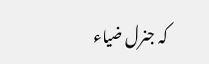کہ جنرل ضیاء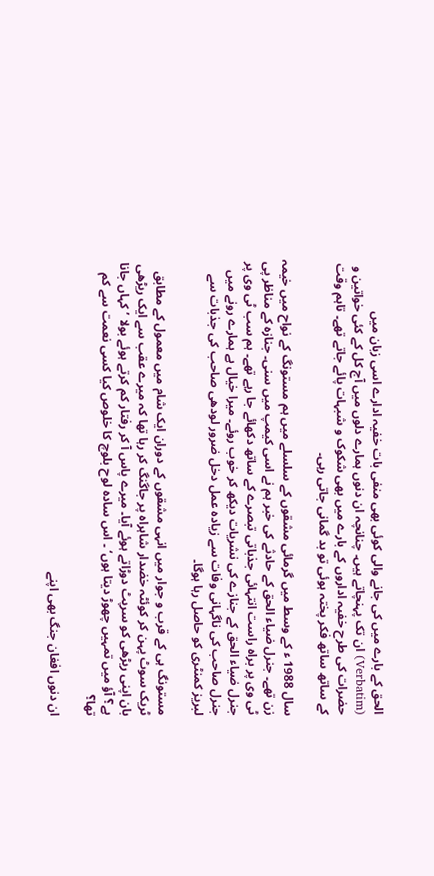الحق کے بارے میں کی جانے والی کوئی بھی منفی بات خفیہ ادارے اسی زبان میں (Verbatim) ان تک پہنچاتے ہیں۔ چنانچہ ان دنوں ہمارے دلوں میں آج کل کے کئی خواتین و حضرات کی طرح خفیہ اداروں کے بارے میں بھی شکوک و شبہات پائے جاتے تھے۔ تاہم وقت کے ساتھ ساتھ فکر پختہ ہوئی تو بد گمانی جاتی رہی۔

سال 1988 ء کے وسط میں گرمائی مشقوں کے سلسلے میں ہم مستونگ کے نواح میں خیمہ زن تھے۔ جنرل ضیاء الحق کے حادثے کی خبر ہم نے اسی کیمپ میں سنی۔ جنازہ کے مناظر پی ٹی وی پر براہ راست انتہائی جذباتی تبصرے کے ساتھ دکھائے جا رہے تھے۔ ہم سب ٹی وی پر جنرل ضیاء الحق کے جنازے کی نشریات دیکھ کر خوب روئے۔ میرا خیال ہے ہمارے رونے میں جنرل صاحب کی ناگہانی وفات سے زیادہ عمل دخل ضرور لودھی صاحب کی جذبات سے لبریز کمنٹری کو حاصل رہا ہوگا۔

مستونگ ہی کے قرب و جوار میں انہی مشقوں کے دوران ایک شام میں معمول کے مطابق ٹریک سوٹ پہن کر کوئٹہ خضدار شاہراہ پر جاگنگ کر رہا تھا کہ میرے عقب سے ایک ریڑھی بان اپنی ریڑھی کو سرپٹ دوڑاتے ہوئے آیا۔ میرے پاس آ کر رفتار کم کرتے ہوئے بولا ’کہاں جانا ہے؟ آؤ میں تمہیں چھوڑ دیتا ہوں‘ ۔ اس سادہ لوح بلوچ کا خلوص کیا کسی نعمت سے کم تھا؟

ان دنوں افغان جنگ بھی اپنے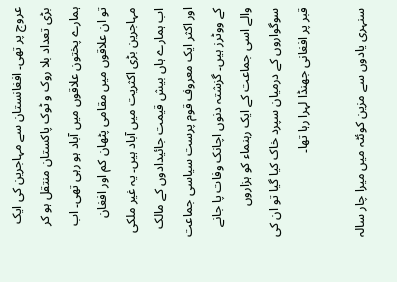عروج پر تھی۔ افغانستان سے مہاجرین کی ایک بڑی تعداد بلا روک و ٹوک پاکستان منتقل ہو کر ہمارے پختون علاقوں میں آباد ہو رہی تھی۔ اب تو ان علاقوں میں مقامی پٹھان کم اور افغان مہاجرین بڑی اکثریت میں آباد ہیں۔ یہ غیر ملکی اب ہمارے ہاں بیش قیمت جائیدادوں کے مالک اور اکثر ایک معروف قوم پرست سیاسی جماعت کے ووٹرز ہیں۔ گزشتہ دنوں اچانک وفات پا جانے والے اسی جماعت کے ایک رہنماء کو ہزاروں سوگواروں کے درمیان سپرد خاک کیا گیا تو ان کی قبر پر افغانی جھنڈا لہرا رہا تھا۔

سنہری یادوں سے مزین کوئٹہ میں میرا چار سالہ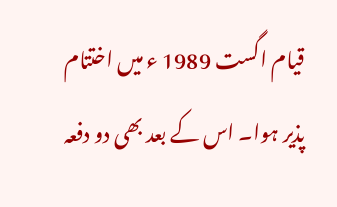قیام اگست 1989 ء میں اختتام پذیر ہوا۔ اس کے بعد بھی دو دفعہ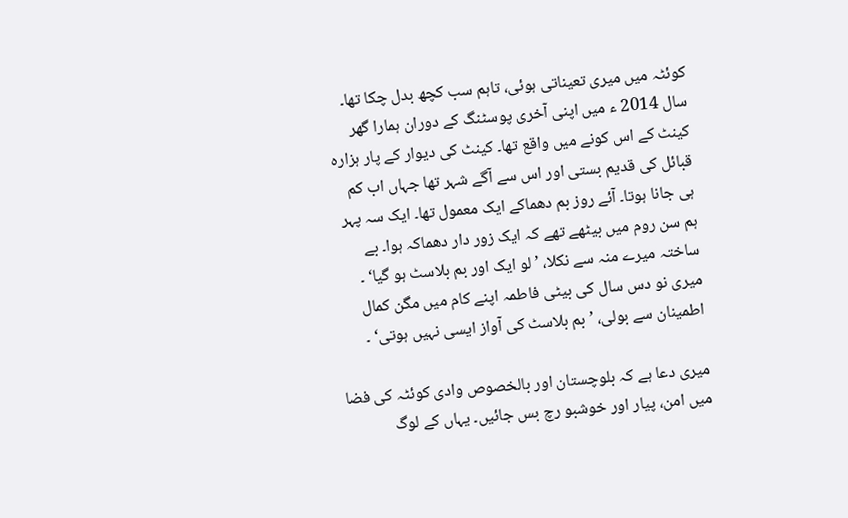کوئٹہ میں میری تعیناتی ہوئی، تاہم سب کچھ بدل چکا تھا۔ سال 2014 ء میں اپنی آخری پوسٹنگ کے دوران ہمارا گھر کینٹ کے اس کونے میں واقع تھا۔ کینٹ کی دیوار کے پار ہزارہ قبائل کی قدیم بستی اور اس سے آگے شہر تھا جہاں اب کم ہی جانا ہوتا۔ آئے روز بم دھماکے ایک معمول تھا۔ ایک سہ پہر ہم سن روم میں بیٹھے تھے کہ ایک زور دار دھماکہ ہوا۔ بے ساختہ میرے منہ سے نکلا، ’لو ایک اور بم بلاسٹ ہو گیا‘ ۔ میری نو دس سال کی بیٹی فاطمہ اپنے کام میں مگن کمال اطمینان سے بولی، ’بم بلاسٹ کی آواز ایسی نہیں ہوتی‘ ۔

میری دعا ہے کہ بلوچستان اور بالخصوص وادی کوئٹہ کی فضا میں امن، پیار اور خوشبو رچ بس جائیں۔ یہاں کے لوگ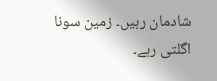شادمان رہیں۔ زمین سونا اگلتی رہے۔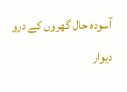آسودہ حال گھروں کے درو دیوار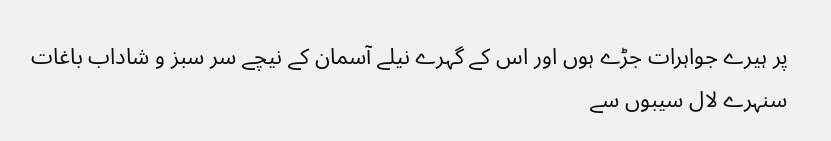پر ہیرے جواہرات جڑے ہوں اور اس کے گہرے نیلے آسمان کے نیچے سر سبز و شاداب باغات سنہرے لال سیبوں سے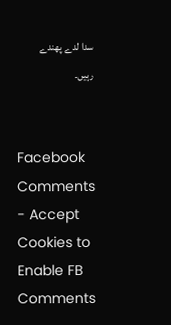سدا لدے پھندے رہیں۔


Facebook Comments - Accept Cookies to Enable FB Comments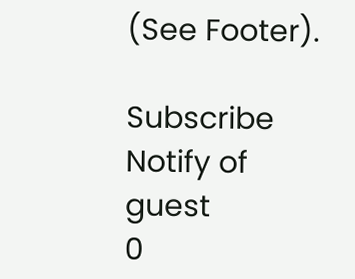(See Footer).

Subscribe
Notify of
guest
0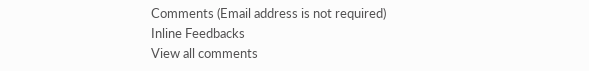Comments (Email address is not required)
Inline Feedbacks
View all comments